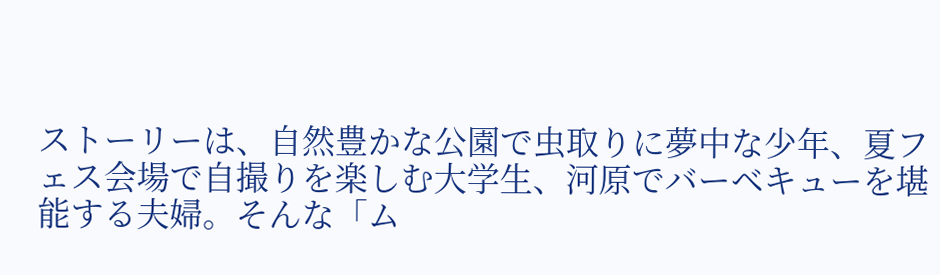ストーリーは、⾃然豊かな公園で⾍取りに夢中な少年、夏フェス会場で⾃撮りを楽しむ⼤学⽣、河原でバーベキューを堪能する夫婦。そんな「ム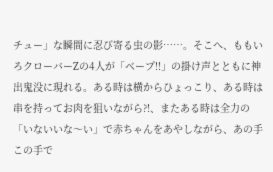チュー」な瞬間に忍び寄る⾍の影……。そこへ、ももいろクローバーZの4⼈が「ベープ!!」の掛け声とともに神出⻤没に現れる。ある時は横からひょっこり、ある時は串を持ってお⾁を狙いながら?!、またある時は全⼒の「いないいな〜い」で⾚ちゃんをあやしながら、あの⼿この⼿で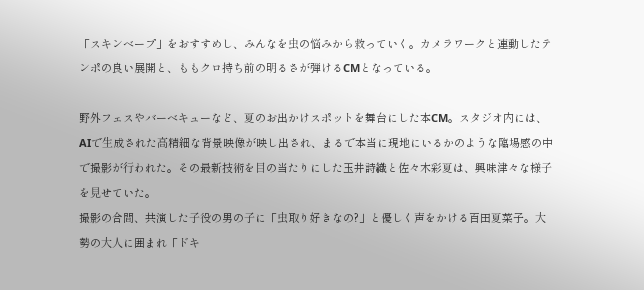「スキンベープ」をおすすめし、みんなを⾍の悩みから救っていく。カメラワークと連動したテンポの良い展開と、ももクロ持ち前の明るさが弾けるCMとなっている。

野外フェスやバーベキューなど、夏のお出かけスポットを舞台にした本CM。スタジオ内には、AIで⽣成された⾼精細な背景映像が映し出され、まるで本当に現地にいるかのような臨場感の中で撮影が⾏われた。その最新技術を⽬の当たりにした玉井詩織と佐々木彩夏は、興味津々な様⼦を⾒せていた。
撮影の合間、共演した⼦役の男の⼦に「⾍取り好きなの?」と優しく声をかける百田夏菜子。⼤勢の⼤⼈に囲まれ「ドキ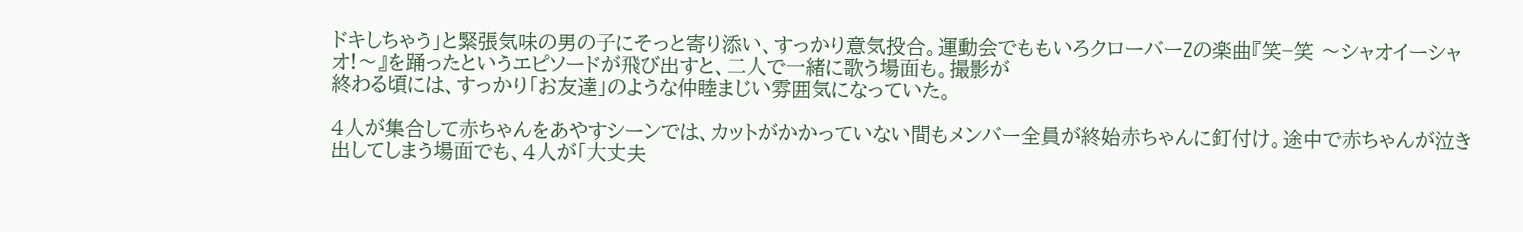ドキしちゃう」と緊張気味の男の⼦にそっと寄り添い、すっかり意気投合。運動会でももいろクローバーZの楽曲『笑−笑 〜シャオイーシャオ!〜』を踊ったというエピソードが⾶び出すと、⼆⼈で⼀緒に歌う場⾯も。撮影が
終わる頃には、すっかり「お友達」のような仲睦まじい雰囲気になっていた。

4⼈が集合して⾚ちゃんをあやすシーンでは、カットがかかっていない間もメンバー全員が終始⾚ちゃんに釘付け。途中で⾚ちゃんが泣き出してしまう場⾯でも、4⼈が「⼤丈夫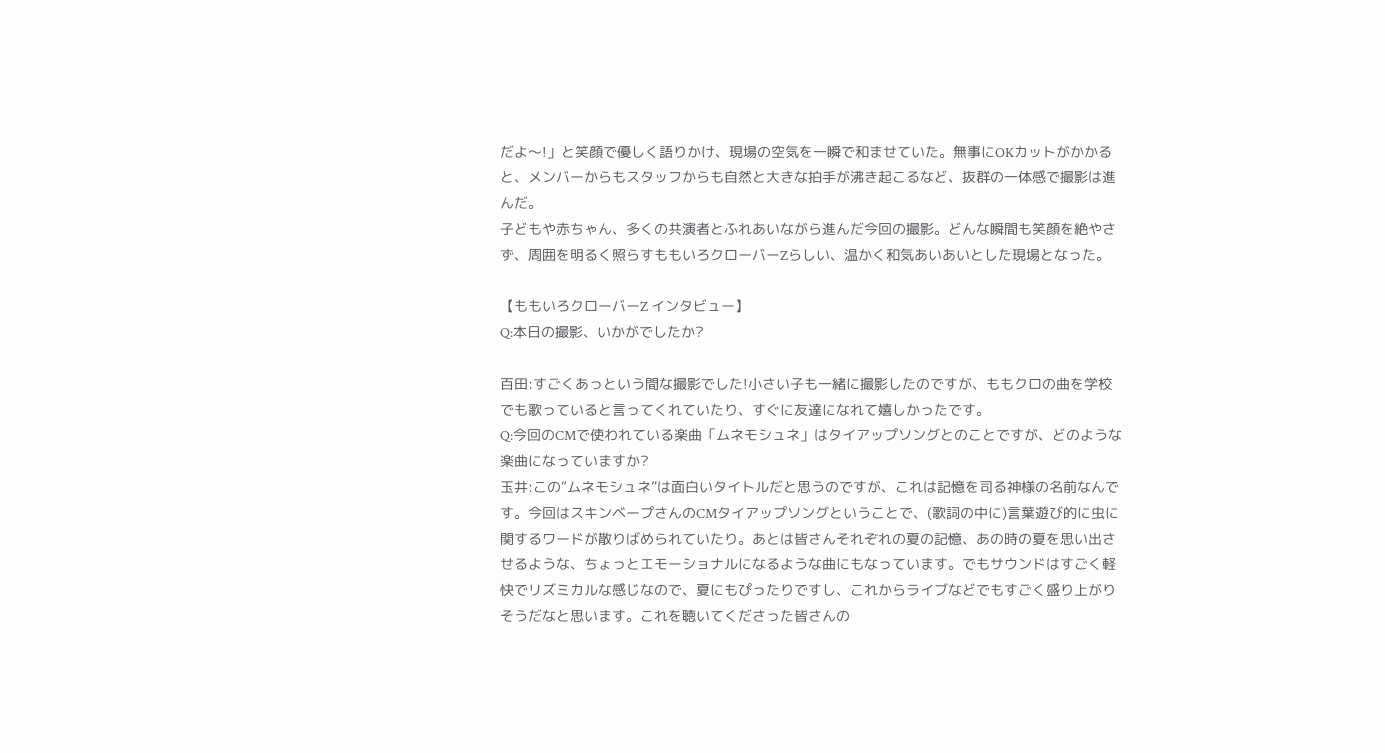だよ〜!」と笑顔で優しく語りかけ、現場の空気を⼀瞬で和ませていた。無事にOKカットがかかると、メンバーからもスタッフからも⾃然と⼤きな拍⼿が沸き起こるなど、抜群の⼀体感で撮影は進んだ。
⼦どもや⾚ちゃん、多くの共演者とふれあいながら進んだ今回の撮影。どんな瞬間も笑顔を絶やさず、周囲を明るく照らすももいろクローバーZらしい、温かく和気あいあいとした現場となった。

【ももいろクローバーZ インタビュー】
Q:本⽇の撮影、いかがでしたか?

百⽥:すごくあっという間な撮影でした!⼩さい⼦も⼀緒に撮影したのですが、ももクロの曲を学校でも歌っていると⾔ってくれていたり、すぐに友達になれて嬉しかったです。
Q:今回のCMで使われている楽曲「ムネモシュネ」はタイアップソングとのことですが、どのような楽曲になっていますか?
⽟井:この“ムネモシュネ”は⾯⽩いタイトルだと思うのですが、これは記憶を司る神様の名前なんです。今回はスキンベープさんのCMタイアップソングということで、(歌詞の中に)⾔葉遊び的に⾍に関するワードが散りばめられていたり。あとは皆さんそれぞれの夏の記憶、あの時の夏を思い出させるような、ちょっとエモーショナルになるような曲にもなっています。でもサウンドはすごく軽快でリズミカルな感じなので、夏にもぴったりですし、これからライブなどでもすごく盛り上がりそうだなと思います。これを聴いてくださった皆さんの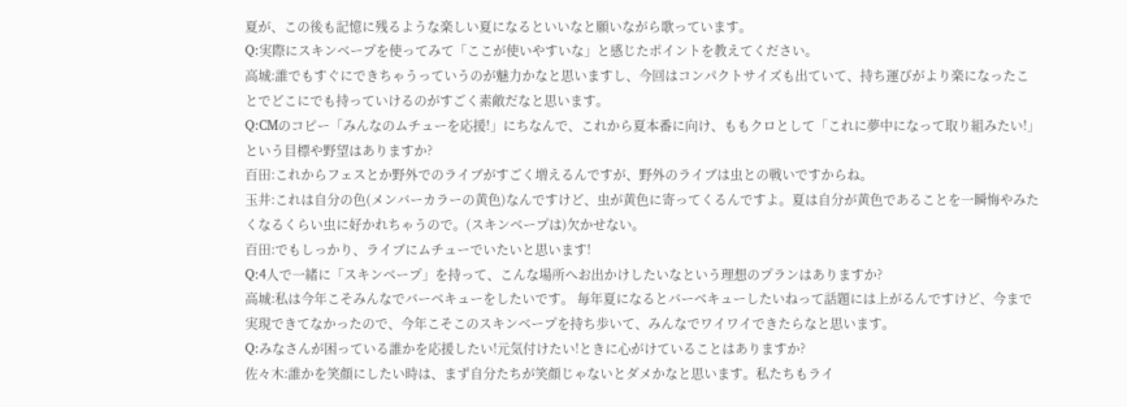夏が、この後も記憶に残るような楽しい夏になるといいなと願いながら歌っています。
Q:実際にスキンベープを使ってみて「ここが使いやすいな」と感じたポイントを教えてください。
⾼城:誰でもすぐにできちゃうっていうのが魅⼒かなと思いますし、今回はコンパクトサイズも出ていて、持ち運びがより楽になったことでどこにでも持っていけるのがすごく素敵だなと思います。
Q:CMのコピー「みんなのムチューを応援!」にちなんで、これから夏本番に向け、ももクロとして「これに夢中になって取り組みたい!」という⽬標や野望はありますか?
百⽥:これからフェスとか野外でのライブがすごく増えるんですが、野外のライブは⾍との戦いですからね。
⽟井:これは⾃分の⾊(メンバーカラーの⻩⾊)なんですけど、⾍が⻩⾊に寄ってくるんですよ。夏は⾃分が⻩⾊であることを⼀瞬悔やみたくなるくらい⾍に好かれちゃうので。(スキンベープは)⽋かせない。
百⽥:でもしっかり、ライブにムチューでいたいと思います!
Q:4⼈で⼀緒に「スキンベープ」を持って、こんな場所へお出かけしたいなという理想のプランはありますか?
⾼城:私は今年こそみんなでバーベキューをしたいです。 毎年夏になるとバーベキューしたいねって話題には上がるんですけど、今まで実現できてなかったので、今年こそこのスキンベープを持ち歩いて、みんなでワイワイできたらなと思います。
Q:みなさんが困っている誰かを応援したい!元気付けたい!ときに⼼がけていることはありますか?
佐々⽊:誰かを笑顔にしたい時は、まず⾃分たちが笑顔じゃないとダメかなと思います。私たちもライ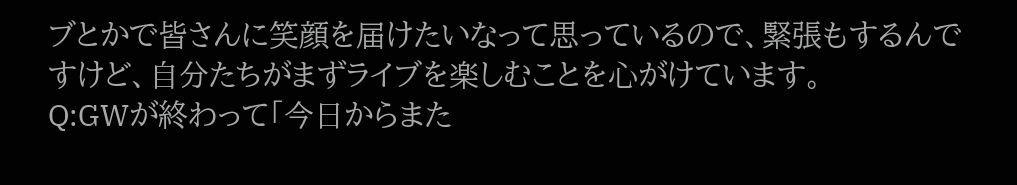ブとかで皆さんに笑顔を届けたいなって思っているので、緊張もするんですけど、⾃分たちがまずライブを楽しむことを⼼がけています。
Q:GWが終わって「今⽇からまた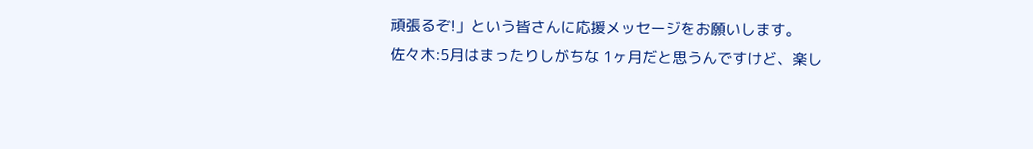頑張るぞ!」という皆さんに応援メッセージをお願いします。
佐々⽊:5⽉はまったりしがちな 1ヶ⽉だと思うんですけど、楽し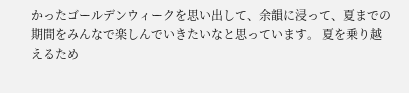かったゴールデンウィークを思い出して、余韻に浸って、夏までの期間をみんなで楽しんでいきたいなと思っています。 夏を乗り越えるため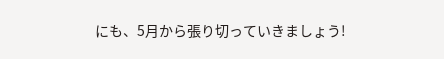にも、5⽉から張り切っていきましょう!